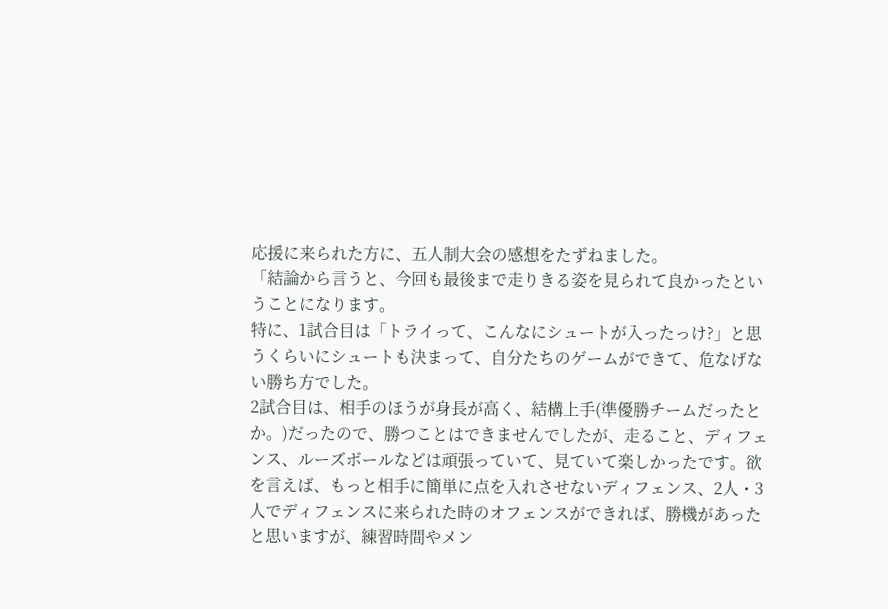応援に来られた方に、五人制大会の感想をたずねました。
「結論から言うと、今回も最後まで走りきる姿を見られて良かったということになります。
特に、1試合目は「トライって、こんなにシュートが入ったっけ?」と思うくらいにシュートも決まって、自分たちのゲームができて、危なげない勝ち方でした。
2試合目は、相手のほうが身長が高く、結構上手(準優勝チームだったとか。)だったので、勝つことはできませんでしたが、走ること、ディフェンス、ルーズボールなどは頑張っていて、見ていて楽しかったです。欲を言えば、もっと相手に簡単に点を入れさせないディフェンス、2人・3人でディフェンスに来られた時のオフェンスができれば、勝機があったと思いますが、練習時間やメン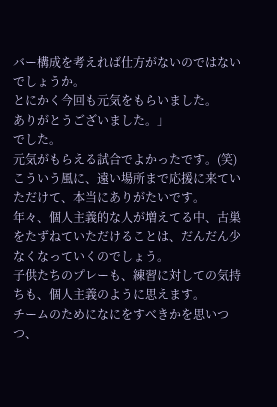バー構成を考えれば仕方がないのではないでしょうか。
とにかく今回も元気をもらいました。
ありがとうございました。」
でした。
元気がもらえる試合でよかったです。(笑)
こういう風に、遠い場所まで応援に来ていただけて、本当にありがたいです。
年々、個人主義的な人が増えてる中、古巣をたずねていただけることは、だんだん少なくなっていくのでしょう。
子供たちのプレーも、練習に対しての気持ちも、個人主義のように思えます。
チームのためになにをすべきかを思いつつ、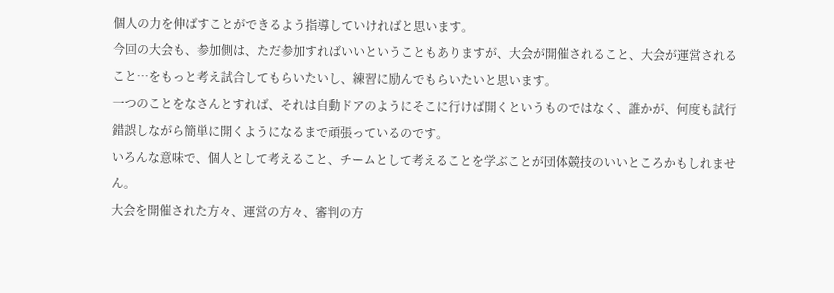個人の力を伸ばすことができるよう指導していければと思います。
今回の大会も、参加側は、ただ参加すればいいということもありますが、大会が開催されること、大会が運営されること…をもっと考え試合してもらいたいし、練習に励んでもらいたいと思います。
一つのことをなさんとすれば、それは自動ドアのようにそこに行けば開くというものではなく、誰かが、何度も試行錯誤しながら簡単に開くようになるまで頑張っているのです。
いろんな意味で、個人として考えること、チームとして考えることを学ぶことが団体競技のいいところかもしれません。
大会を開催された方々、運営の方々、審判の方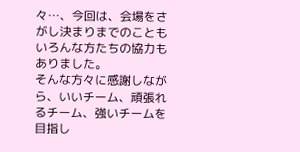々…、今回は、会場をさがし決まりまでのこともいろんな方たちの協力もありました。
そんな方々に感謝しながら、いいチーム、頑張れるチーム、強いチームを目指し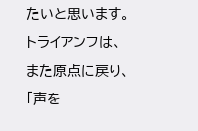たいと思います。
トライアンフは、また原点に戻り、「声を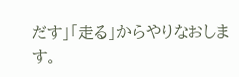だす」「走る」からやりなおします。